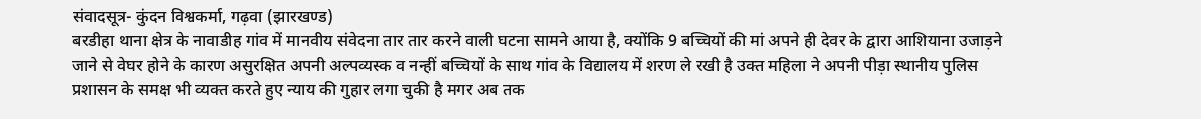संवादसूत्र- कुंदन विश्वकर्मा, गढ़वा (झारखण्ड)
बरडीहा थाना क्षेत्र के नावाडीह गांव में मानवीय संवेदना तार तार करने वाली घटना सामने आया है, क्योंकि 9 बच्चियों की मां अपने ही देवर के द्वारा आशियाना उजाड़ने जाने से वेघर होने के कारण असुरक्षित अपनी अल्पव्यस्क व नन्हीं बच्चियों के साथ गांव के विद्यालय में शरण ले रखी है उक्त महिला ने अपनी पीड़ा स्थानीय पुलिस प्रशासन के समक्ष भी व्यक्त करते हुए न्याय की गुहार लगा चुकी है मगर अब तक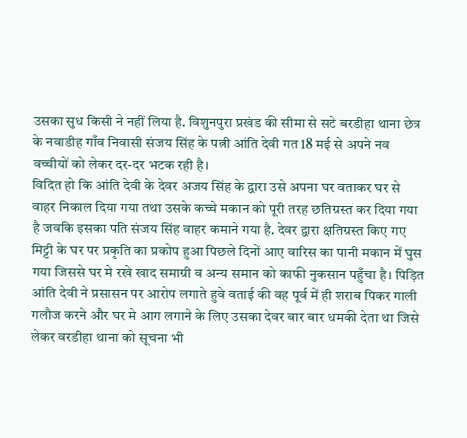उसका सुध किसी ने नहीं लिया है. विशुनपुरा प्रखंड की सीमा से सटे बरडीहा थाना छेत्र के नवाडीह गाँव निवासी संजय सिंह के पत्नी आंति देवी गत 18 मई से अपने नव वच्चीयों को लेकर दर-दर भटक रही है।
विदित हो कि आंति देवी के देवर अजय सिंह के द्वारा उसे अपना घर वताकर घर से वाहर निकाल दिया गया तथा उसके कच्चे मकान को पूरी तरह छतिग्रस्त कर दिया गया है जवकि इसका पति संजय सिंह वाहर कमाने गया है. देवर द्वारा क्षतिग्रस्त किए गए मिट्टी के घर पर प्रकृति का प्रकोप हुआ पिछले दिनों आए वारिस का पानी मकान में घुस गया जिससे घर मे रखे खाद समाग्री व अन्य समान को काफी नुकसान पहुँचा है। पिड़ित आंति देवी ने प्रसासन पर आरोप लगाते हुवे वताई की वह पूर्व में ही शराब पिकर गाली गलौज करने और घर मे आग लगाने के लिए उसका देवर बार बार धमकी देता था जिसे लेकर वरडीहा थाना को सूचना भी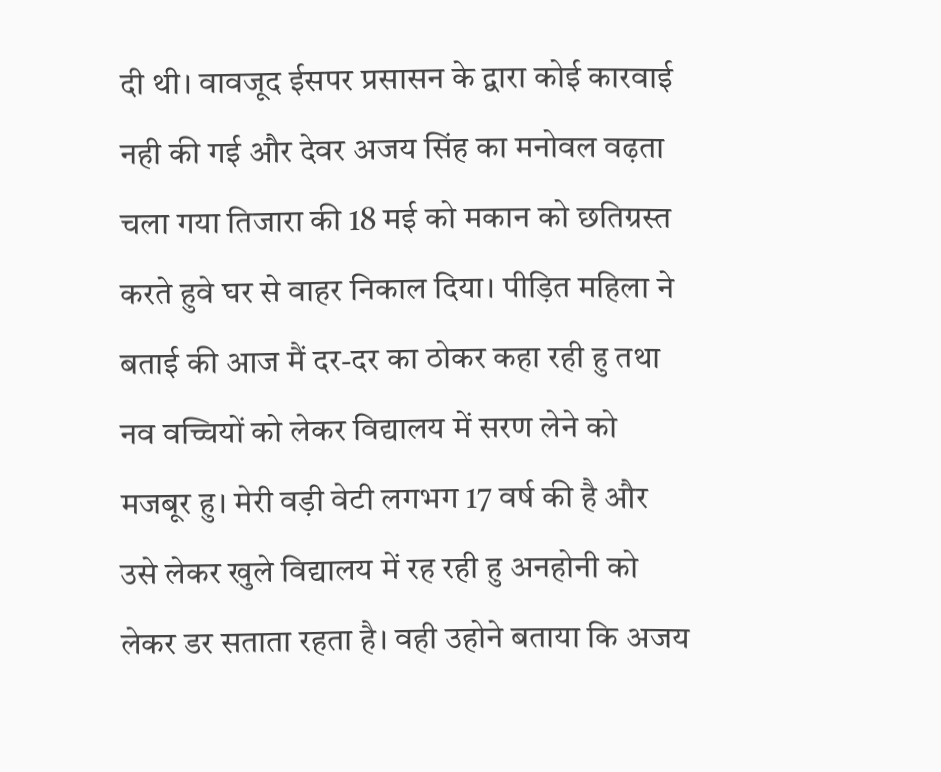दी थी। वावजूद ईसपर प्रसासन के द्वारा कोई कारवाई नही की गई और देवर अजय सिंह का मनोवल वढ़ता चला गया तिजारा की 18 मई को मकान को छतिग्रस्त करते हुवे घर से वाहर निकाल दिया। पीड़ित महिला ने बताई की आज मैं दर-दर का ठोकर कहा रही हु तथा नव वच्चियों को लेकर विद्यालय में सरण लेने को मजबूर हु। मेरी वड़ी वेटी लगभग 17 वर्ष की है और उसे लेकर खुले विद्यालय में रह रही हु अनहोनी को लेकर डर सताता रहता है। वही उहोने बताया कि अजय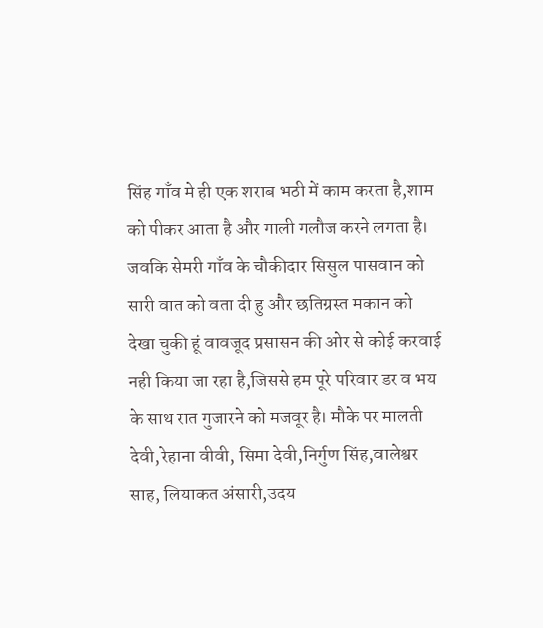सिंह गाँव मे ही एक शराब भठी में काम करता है,शाम को पीकर आता है और गाली गलौज करने लगता है। जवकि सेमरी गाँव के चौकीदार सिसुल पासवान को सारी वात को वता दी हु और छतिग्रस्त मकान को देखा चुकी हूं वावजूद प्रसासन की ओर से कोई करवाई नही किया जा रहा है,जिससे हम पूरे परिवार डर व भय के साथ रात गुजारने को मजवूर है। मौके पर मालती देवी,रेहाना वीवी, सिमा देवी,निर्गुण सिंह,वालेश्वर साह, लियाकत अंसारी,उदय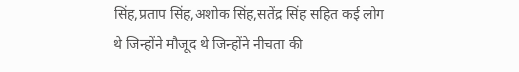सिंह,प्रताप सिंह,अशोक सिंह,सतेंद्र सिंह सहित कई लोग थे जिन्होंने मौजूद थे जिन्होंने नीचता की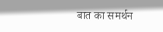बात का समर्थन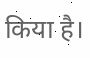किया है।